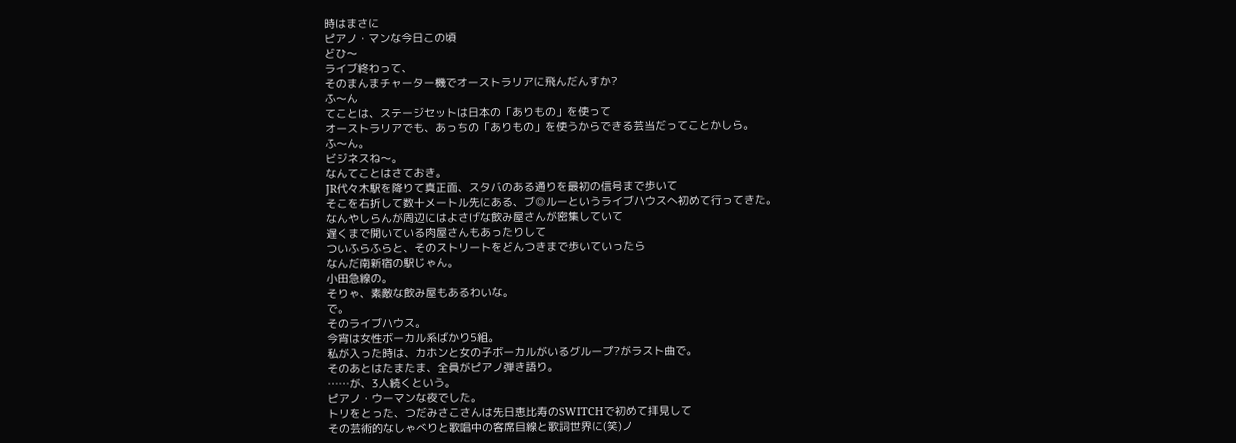時はまさに
ピアノ・マンな今日この頃
どひ〜
ライブ終わって、
そのまんまチャーター機でオーストラリアに飛んだんすか?
ふ〜ん
てことは、ステージセットは日本の「ありもの」を使って
オーストラリアでも、あっちの「ありもの」を使うからできる芸当だってことかしら。
ふ〜ん。
ビジネスね〜。
なんてことはさておき。
JR代々木駅を降りて真正面、スタバのある通りを最初の信号まで歩いて
そこを右折して数十メートル先にある、ブ◎ルーというライブハウスへ初めて行ってきた。
なんやしらんが周辺にはよさげな飲み屋さんが密集していて
遅くまで開いている肉屋さんもあったりして
ついふらふらと、そのストリートをどんつきまで歩いていったら
なんだ南新宿の駅じゃん。
小田急線の。
そりゃ、素敵な飲み屋もあるわいな。
で。
そのライブハウス。
今宵は女性ボーカル系ばかり5組。
私が入った時は、カホンと女の子ボーカルがいるグループ?がラスト曲で。
そのあとはたまたま、全員がピアノ弾き語り。
……が、3人続くという。
ピアノ・ウーマンな夜でした。
トリをとった、つだみさこさんは先日恵比寿のSWITCHで初めて拝見して
その芸術的なしゃべりと歌唱中の客席目線と歌詞世界に(笑)ノ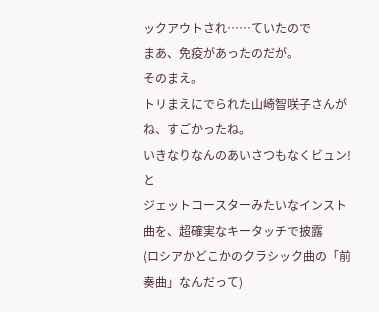ックアウトされ……ていたので
まあ、免疫があったのだが。
そのまえ。
トリまえにでられた山崎智咲子さんがね、すごかったね。
いきなりなんのあいさつもなくビュン!と
ジェットコースターみたいなインスト曲を、超確実なキータッチで披露
(ロシアかどこかのクラシック曲の「前奏曲」なんだって)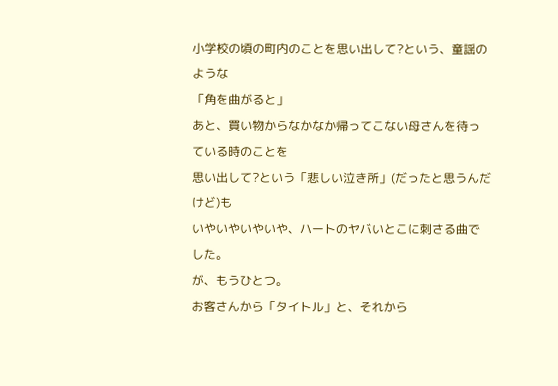小学校の頃の町内のことを思い出して?という、童謡のような
「角を曲がると」
あと、買い物からなかなか帰ってこない母さんを待っている時のことを
思い出して?という「悲しい泣き所」(だったと思うんだけど)も
いやいやいやいや、ハートのヤバいとこに刺さる曲でした。
が、もうひとつ。
お客さんから「タイトル」と、それから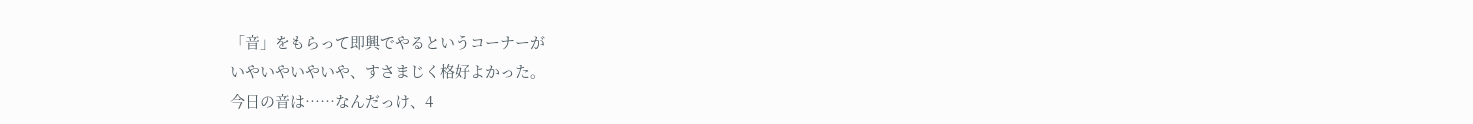「音」をもらって即興でやるというコーナーが
いやいやいやいや、すさまじく格好よかった。
今日の音は……なんだっけ、4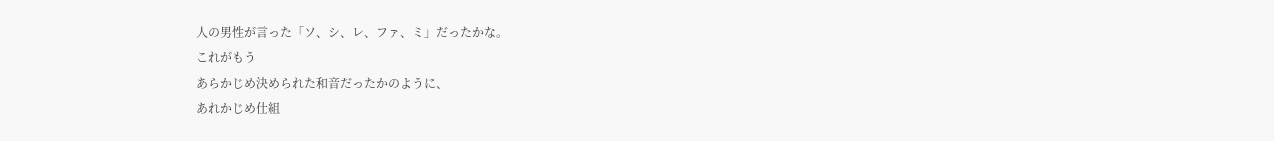人の男性が言った「ソ、シ、レ、ファ、ミ」だったかな。
これがもう
あらかじめ決められた和音だったかのように、
あれかじめ仕組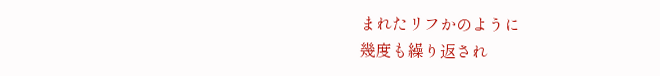まれたリフかのように
幾度も繰り返され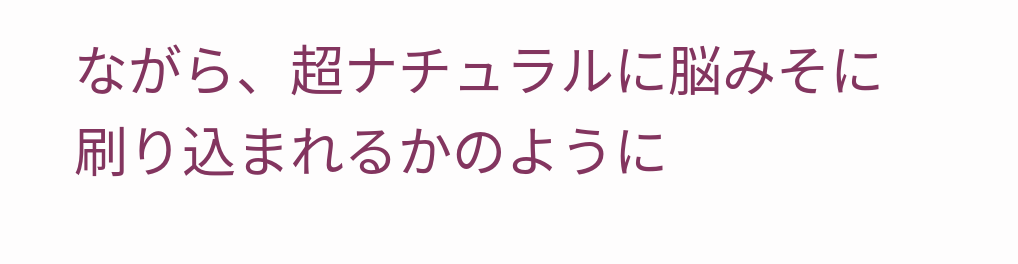ながら、超ナチュラルに脳みそに刷り込まれるかのように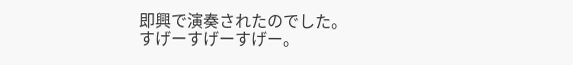即興で演奏されたのでした。
すげーすげーすげー。